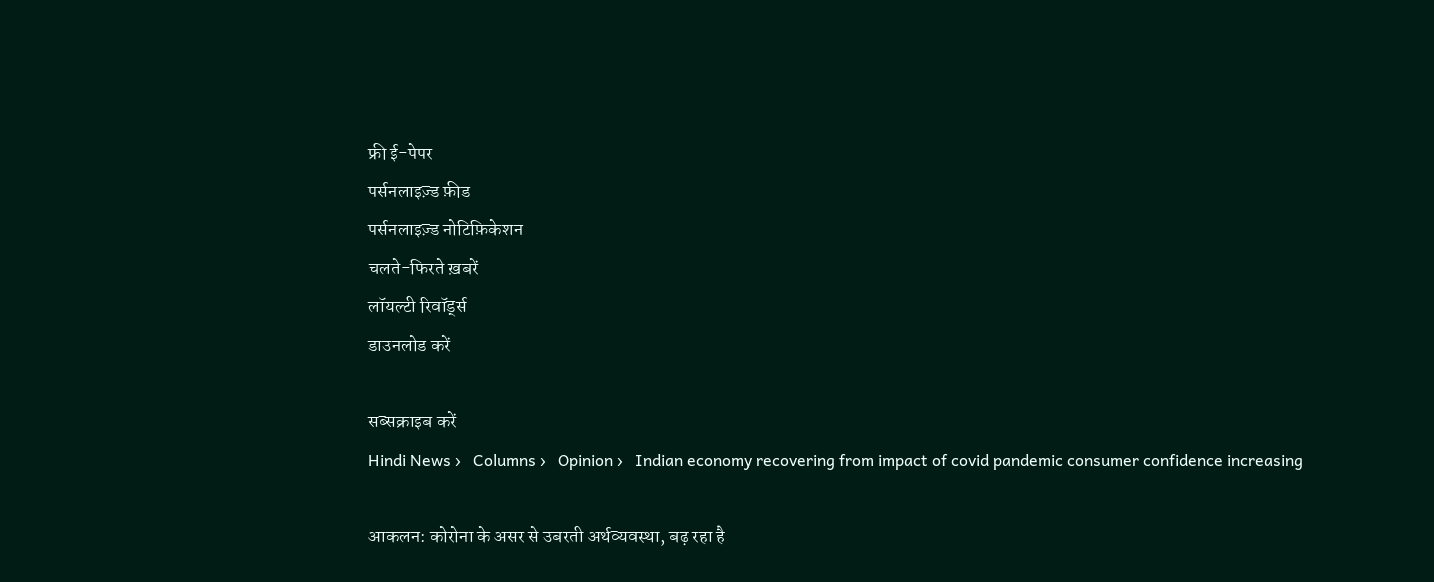फ्री ई-पेपर
पर्सनलाइज़्ड फ़ीड
पर्सनलाइज़्ड नोटिफ़िकेशन
चलते-फिरते ख़बरें
लॉयल्टी रिवॉर्ड्स
डाउनलोड करें

सब्सक्राइब करें
Hindi News ›   Columns ›   Opinion ›   Indian economy recovering from impact of covid pandemic consumer confidence increasing

आकलन: कोरोना के असर से उबरती अर्थव्यवस्था, बढ़ रहा है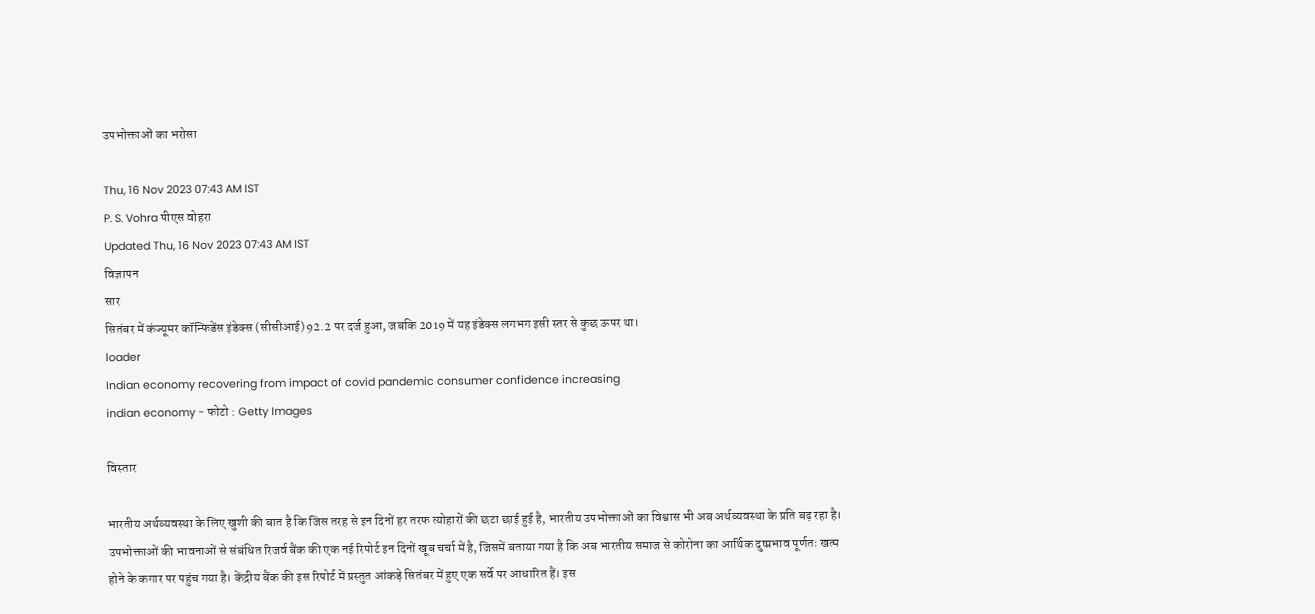उपभोक्ताओं का भरोसा

Thu, 16 Nov 2023 07:43 AM IST
P. S. Vohra पीएस वोहरा
Updated Thu, 16 Nov 2023 07:43 AM IST
विज्ञापन
सार
सितंबर में कंज्यूमर कॉन्फिडेंस इंडेक्स (सीसीआई) 92.2 पर दर्ज हुआ, जबकि 2019 में यह इंडेक्स लगभग इसी स्तर से कुछ ऊपर था।
loader
Indian economy recovering from impact of covid pandemic consumer confidence increasing
indian economy - फोटो : Getty Images

विस्तार

भारतीय अर्थव्यवस्था के लिए खुशी की बात है कि जिस तरह से इन दिनों हर तरफ त्योहारों की छटा छाई हुई है, भारतीय उपभोक्ताओं का विश्वास भी अब अर्थव्यवस्था के प्रति बढ़ रहा है। उपभोक्ताओं की भावनाओं से संबंधित रिजर्व बैंक की एक नई रिपोर्ट इन दिनों खूब चर्चा में है, जिसमें बताया गया है कि अब भारतीय समाज से कोरोना का आर्थिक दुष्प्रभाव पूर्णतः खत्म होने के कगार पर पहुंच गया है। केंद्रीय बैंक की इस रिपोर्ट में प्रस्तुत आंकड़े सितंबर में हुए एक सर्वे पर आधारित हैं। इस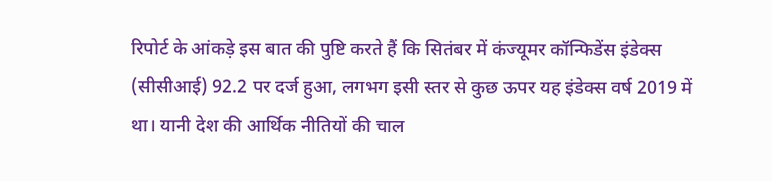रिपोर्ट के आंकड़े इस बात की पुष्टि करते हैं कि सितंबर में कंज्यूमर कॉन्फिडेंस इंडेक्स (सीसीआई) 92.2 पर दर्ज हुआ, लगभग इसी स्तर से कुछ ऊपर यह इंडेक्स वर्ष 2019 में था। यानी देश की आर्थिक नीतियों की चाल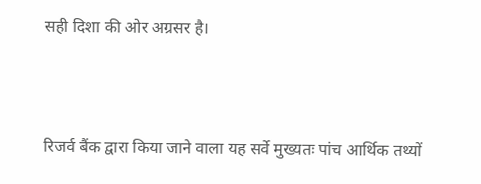सही दिशा की ओर अग्रसर है।



रिजर्व बैंक द्वारा किया जाने वाला यह सर्वे मुख्यतः पांच आर्थिक तथ्यों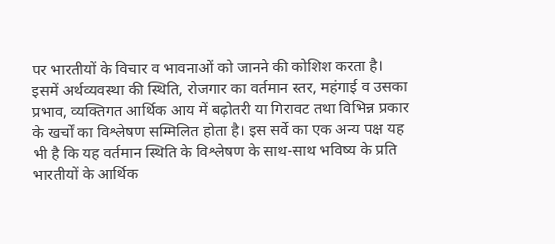पर भारतीयों के विचार व भावनाओं को जानने की कोशिश करता है। इसमें अर्थव्यवस्था की स्थिति, रोजगार का वर्तमान स्तर, महंगाई व उसका प्रभाव, व्यक्तिगत आर्थिक आय में बढ़ोतरी या गिरावट तथा विभिन्न प्रकार के खर्चों का विश्लेषण सम्मिलित होता है। इस सर्वे का एक अन्य पक्ष यह भी है कि यह वर्तमान स्थिति के विश्लेषण के साथ-साथ भविष्य के प्रति भारतीयों के आर्थिक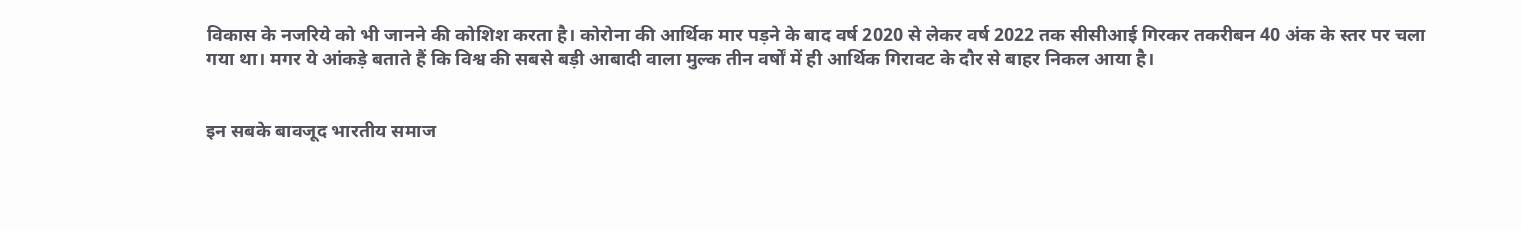विकास के नजरिये को भी जानने की कोशिश करता है। कोरोना की आर्थिक मार पड़ने के बाद वर्ष 2020 से लेकर वर्ष 2022 तक सीसीआई गिरकर तकरीबन 40 अंक के स्तर पर चला गया था। मगर ये आंकड़े बताते हैं कि विश्व की सबसे बड़ी आबादी वाला मुल्क तीन वर्षों में ही आर्थिक गिरावट के दौर से बाहर निकल आया है।


इन सबके बावजूद भारतीय समाज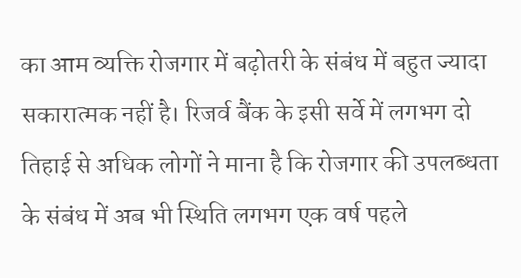का आम व्यक्ति रोजगार में बढ़ोतरी के संबंध में बहुत ज्यादा सकारात्मक नहीं है। रिजर्व बैंक के इसी सर्वे में लगभग दो तिहाई से अधिक लोगों ने माना है कि रोजगार की उपलब्धता के संबंध में अब भी स्थिति लगभग एक वर्ष पहले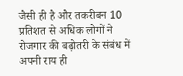जैसी ही है और तकरीबन 10 प्रतिशत से अधिक लोगों ने रोजगार की बढ़ोतरी के संबंध में अपनी राय ही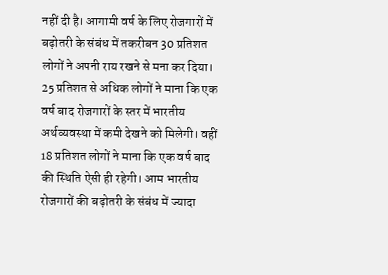नहीं दी है। आगामी वर्ष के लिए रोजगारों में बढ़ोतरी के संबंध में तकरीबन 30 प्रतिशत लोगों ने अपनी राय रखने से मना कर दिया। 25 प्रतिशत से अधिक लोगों ने माना कि एक वर्ष बाद रोजगारों के स्तर में भारतीय अर्थव्यवस्था में कमी देखने को मिलेगी। वहीं 18 प्रतिशत लोगों ने माना कि एक वर्ष बाद की स्थिति ऐसी ही रहेगी। आम भारतीय रोजगारों की बढ़ोतरी के संबंध में ज्यादा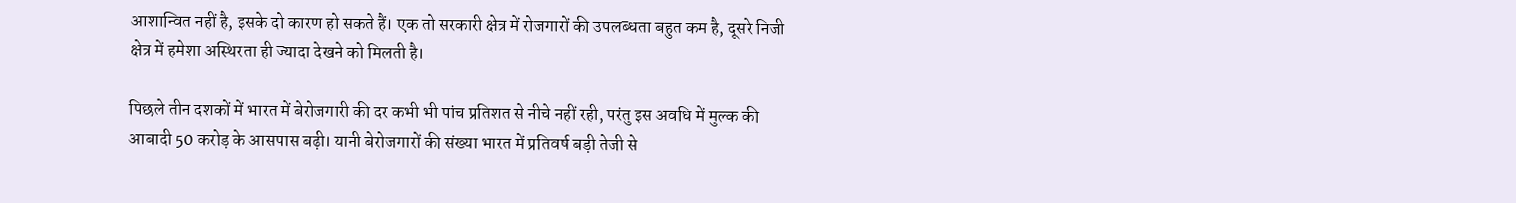आशान्वित नहीं है, इसके दो कारण हो सकते हैं। एक तो सरकारी क्षेत्र में रोजगारों की उपलब्धता बहुत कम है, दूसरे निजी क्षेत्र में हमेशा अस्थिरता ही ज्यादा देखने को मिलती है।

पिछले तीन दशकों में भारत में बेरोजगारी की दर कभी भी पांच प्रतिशत से नीचे नहीं रही, परंतु इस अवधि में मुल्क की आबादी 50 करोड़ के आसपास बढ़ी। यानी बेरोजगारों की संख्या भारत में प्रतिवर्ष बड़ी तेजी से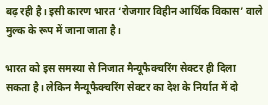बढ़ रही है। इसी कारण भारत ‘रोजगार विहीन आर्थिक विकास’ वाले मुल्क के रूप में जाना जाता है।

भारत को इस समस्या से निजात मैन्यूफैक्चरिंग सेक्टर ही दिला सकता है। लेकिन मैन्यूफैक्चरिंग सेक्टर का देश के निर्यात में दो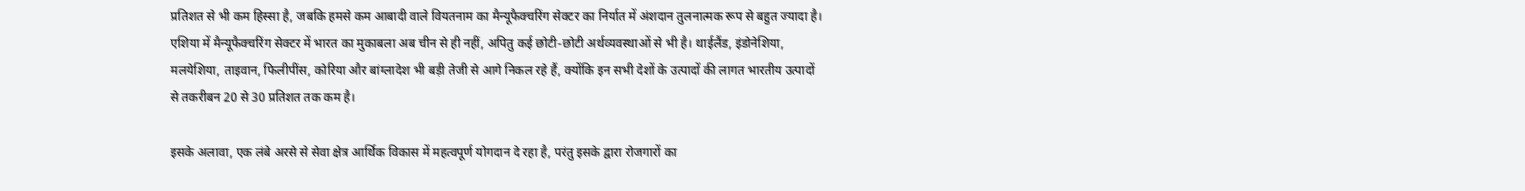प्रतिशत से भी कम हिस्सा है, जबकि हमसे कम आबादी वाले वियतनाम का मैन्यूफैक्चरिंग सेक्टर का निर्यात में अंशदान तुलनात्मक रूप से बहुत ज्यादा है। एशिया में मैन्यूफैक्चरिंग सेक्टर में भारत का मुकाबला अब चीन से ही नहीं, अपितु कई छोटी-छोटी अर्थव्यवस्थाओं से भी है। थाईलैंड, इंडोनेशिया, मलयेशिया, ताइवान, फिलीपींस, कोरिया और बांग्लादेश भी बड़ी तेजी से आगे निकल रहे हैं, क्योंकि इन सभी देशों के उत्पादों की लागत भारतीय उत्पादों से तकरीबन 20 से 30 प्रतिशत तक कम है।

इसके अलावा, एक लंबे अरसे से सेवा क्षेत्र आर्थिक विकास में महत्वपूर्ण योगदान दे रहा है, परंतु इसके द्वारा रोजगारों का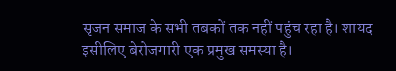सृजन समाज के सभी तबकों तक नहीं पहुंच रहा है। शायद इसीलिए बेरोजगारी एक प्रमुख समस्या है।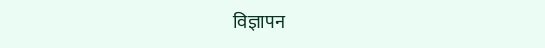विज्ञापन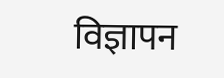विज्ञापन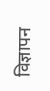विज्ञापन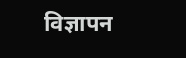विज्ञापन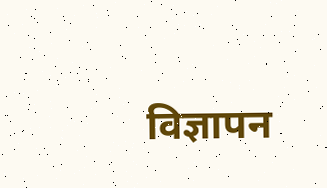विज्ञापन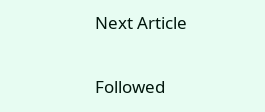Next Article

Followed